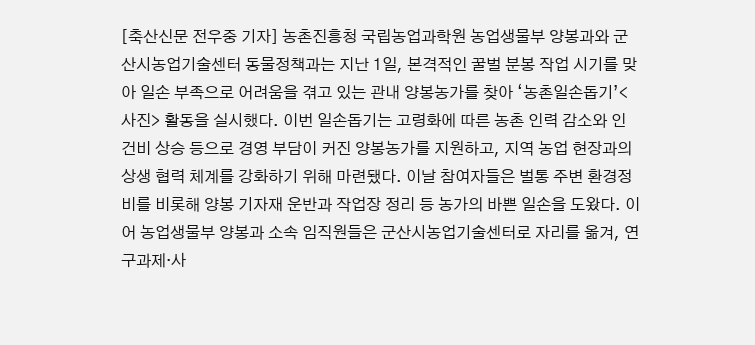[축산신문 전우중 기자] 농촌진흥청 국립농업과학원 농업생물부 양봉과와 군산시농업기술센터 동물정책과는 지난 1일, 본격적인 꿀벌 분봉 작업 시기를 맞아 일손 부족으로 어려움을 겪고 있는 관내 양봉농가를 찾아 ‘농촌일손돕기’<사진> 활동을 실시했다. 이번 일손돕기는 고령화에 따른 농촌 인력 감소와 인건비 상승 등으로 경영 부담이 커진 양봉농가를 지원하고, 지역 농업 현장과의 상생 협력 체계를 강화하기 위해 마련됐다. 이날 참여자들은 벌통 주변 환경정비를 비롯해 양봉 기자재 운반과 작업장 정리 등 농가의 바쁜 일손을 도왔다. 이어 농업생물부 양봉과 소속 임직원들은 군산시농업기술센터로 자리를 옮겨, 연구과제·사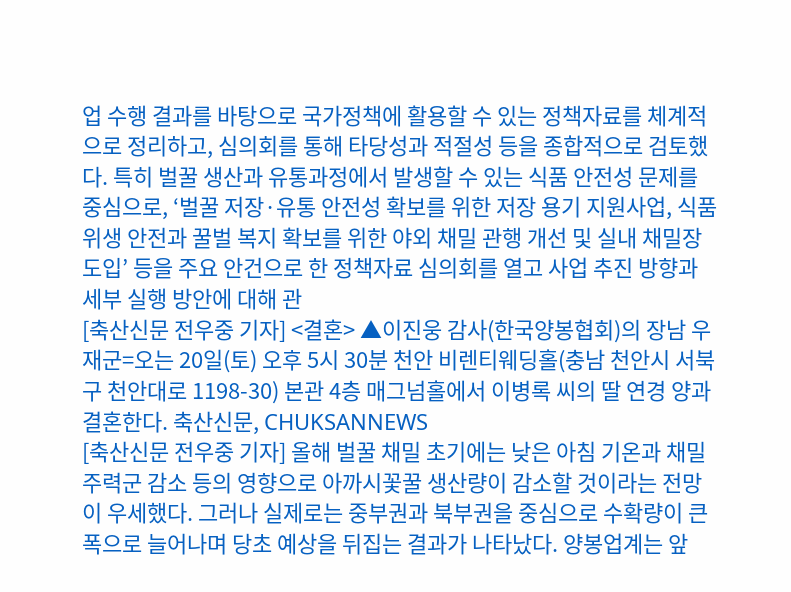업 수행 결과를 바탕으로 국가정책에 활용할 수 있는 정책자료를 체계적으로 정리하고, 심의회를 통해 타당성과 적절성 등을 종합적으로 검토했다. 특히 벌꿀 생산과 유통과정에서 발생할 수 있는 식품 안전성 문제를 중심으로, ‘벌꿀 저장·유통 안전성 확보를 위한 저장 용기 지원사업, 식품 위생 안전과 꿀벌 복지 확보를 위한 야외 채밀 관행 개선 및 실내 채밀장 도입’ 등을 주요 안건으로 한 정책자료 심의회를 열고 사업 추진 방향과 세부 실행 방안에 대해 관
[축산신문 전우중 기자] <결혼> ▲이진웅 감사(한국양봉협회)의 장남 우재군=오는 20일(토) 오후 5시 30분 천안 비렌티웨딩홀(충남 천안시 서북구 천안대로 1198-30) 본관 4층 매그넘홀에서 이병록 씨의 딸 연경 양과 결혼한다. 축산신문, CHUKSANNEWS
[축산신문 전우중 기자] 올해 벌꿀 채밀 초기에는 낮은 아침 기온과 채밀 주력군 감소 등의 영향으로 아까시꽃꿀 생산량이 감소할 것이라는 전망이 우세했다. 그러나 실제로는 중부권과 북부권을 중심으로 수확량이 큰 폭으로 늘어나며 당초 예상을 뒤집는 결과가 나타났다. 양봉업계는 앞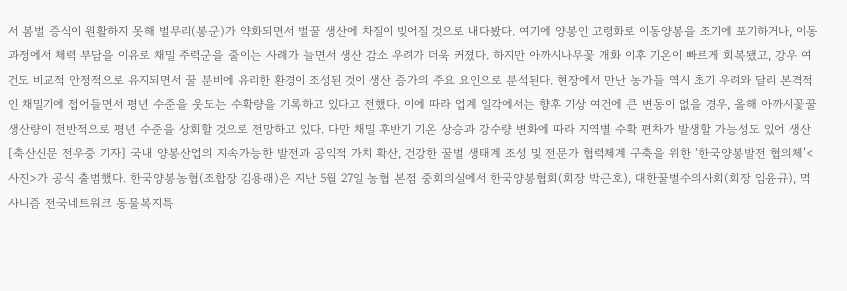서 봄벌 증식이 원활하지 못해 벌무리(봉군)가 약화되면서 벌꿀 생산에 차질이 빚어질 것으로 내다봤다. 여기에 양봉인 고령화로 이동양봉을 조기에 포기하거나, 이동 과정에서 체력 부담을 이유로 채밀 주력군을 줄이는 사례가 늘면서 생산 감소 우려가 더욱 커졌다. 하지만 아까시나무꽃 개화 이후 기온이 빠르게 회복됐고, 강우 여건도 비교적 안정적으로 유지되면서 꿀 분비에 유리한 환경이 조성된 것이 생산 증가의 주요 요인으로 분석된다. 현장에서 만난 농가들 역시 초기 우려와 달리 본격적인 채밀기에 접어들면서 평년 수준을 웃도는 수확량을 기록하고 있다고 전했다. 이에 따라 업계 일각에서는 향후 기상 여건에 큰 변동이 없을 경우, 올해 아까시꽃꿀 생산량이 전반적으로 평년 수준을 상회할 것으로 전망하고 있다. 다만 채밀 후반기 기온 상승과 강수량 변화에 따라 지역별 수확 편차가 발생할 가능성도 있어 생산
[축산신문 전우중 기자] 국내 양봉산업의 지속가능한 발전과 공익적 가치 확산, 건강한 꿀벌 생태계 조성 및 전문가 협력체계 구축을 위한 ‘한국양봉발전 협의체’<사진>가 공식 출범했다. 한국양봉농협(조합장 김용래)은 지난 5월 27일 농협 본점 중회의실에서 한국양봉협회(회장 박근호), 대한꿀벌수의사회(회장 임윤규), 먹사니즘 전국네트워크 동물복지특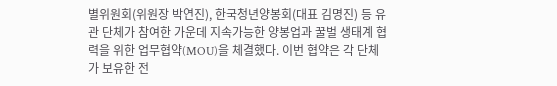별위원회(위원장 박연진), 한국청년양봉회(대표 김명진) 등 유관 단체가 참여한 가운데 지속가능한 양봉업과 꿀벌 생태계 협력을 위한 업무협약(MOU)을 체결했다. 이번 협약은 각 단체가 보유한 전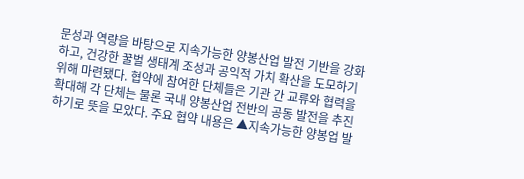문성과 역량을 바탕으로 지속가능한 양봉산업 발전 기반을 강화하고, 건강한 꿀벌 생태계 조성과 공익적 가치 확산을 도모하기 위해 마련됐다. 협약에 참여한 단체들은 기관 간 교류와 협력을 확대해 각 단체는 물론 국내 양봉산업 전반의 공동 발전을 추진하기로 뜻을 모았다. 주요 협약 내용은 ▲지속가능한 양봉업 발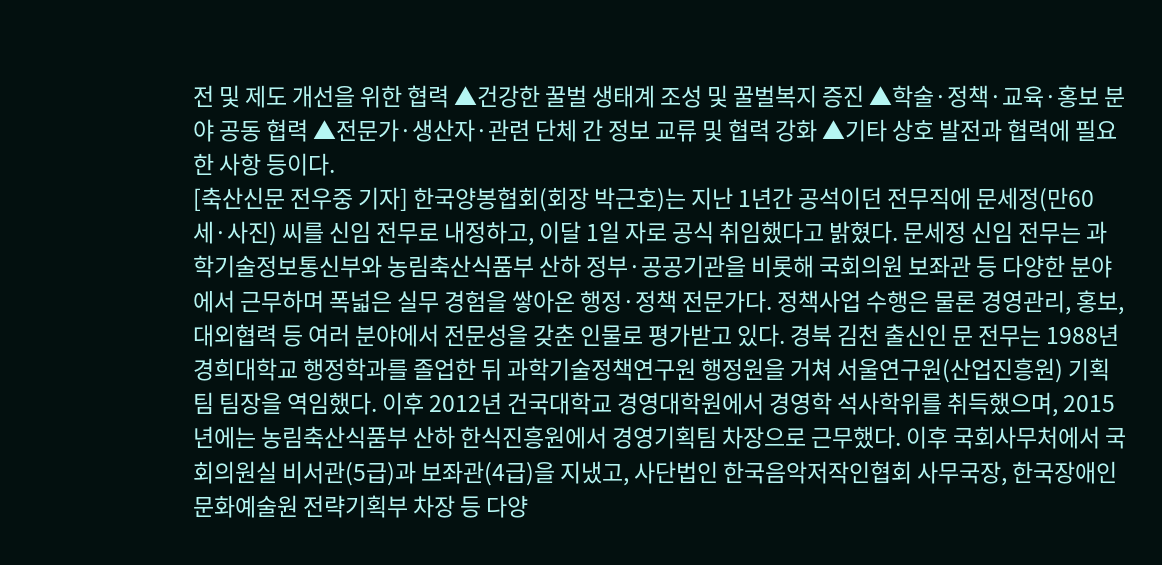전 및 제도 개선을 위한 협력 ▲건강한 꿀벌 생태계 조성 및 꿀벌복지 증진 ▲학술·정책·교육·홍보 분야 공동 협력 ▲전문가·생산자·관련 단체 간 정보 교류 및 협력 강화 ▲기타 상호 발전과 협력에 필요한 사항 등이다.
[축산신문 전우중 기자] 한국양봉협회(회장 박근호)는 지난 1년간 공석이던 전무직에 문세정(만60세·사진) 씨를 신임 전무로 내정하고, 이달 1일 자로 공식 취임했다고 밝혔다. 문세정 신임 전무는 과학기술정보통신부와 농림축산식품부 산하 정부·공공기관을 비롯해 국회의원 보좌관 등 다양한 분야에서 근무하며 폭넓은 실무 경험을 쌓아온 행정·정책 전문가다. 정책사업 수행은 물론 경영관리, 홍보, 대외협력 등 여러 분야에서 전문성을 갖춘 인물로 평가받고 있다. 경북 김천 출신인 문 전무는 1988년 경희대학교 행정학과를 졸업한 뒤 과학기술정책연구원 행정원을 거쳐 서울연구원(산업진흥원) 기획팀 팀장을 역임했다. 이후 2012년 건국대학교 경영대학원에서 경영학 석사학위를 취득했으며, 2015년에는 농림축산식품부 산하 한식진흥원에서 경영기획팀 차장으로 근무했다. 이후 국회사무처에서 국회의원실 비서관(5급)과 보좌관(4급)을 지냈고, 사단법인 한국음악저작인협회 사무국장, 한국장애인문화예술원 전략기획부 차장 등 다양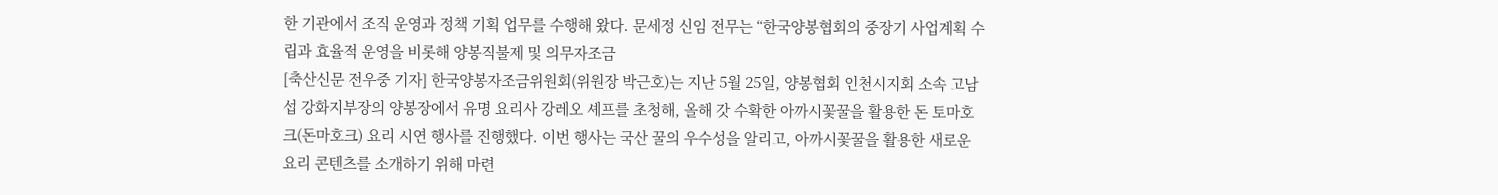한 기관에서 조직 운영과 정책 기획 업무를 수행해 왔다. 문세정 신임 전무는 “한국양봉협회의 중장기 사업계획 수립과 효율적 운영을 비롯해 양봉직불제 및 의무자조금
[축산신문 전우중 기자] 한국양봉자조금위원회(위원장 박근호)는 지난 5월 25일, 양봉협회 인천시지회 소속 고남섭 강화지부장의 양봉장에서 유명 요리사 강레오 셰프를 초청해, 올해 갓 수확한 아까시꽃꿀을 활용한 돈 토마호크(돈마호크) 요리 시연 행사를 진행했다. 이번 행사는 국산 꿀의 우수성을 알리고, 아까시꽃꿀을 활용한 새로운 요리 콘텐츠를 소개하기 위해 마련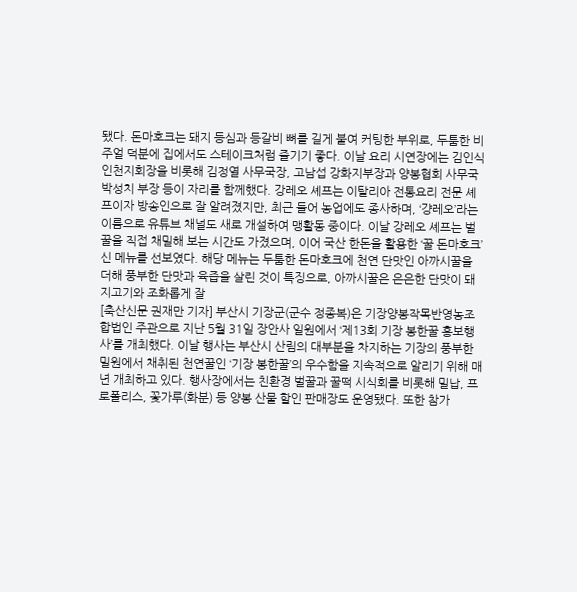됐다. 돈마호크는 돼지 등심과 등갈비 뼈를 길게 붙여 커팅한 부위로, 두툼한 비주얼 덕분에 집에서도 스테이크처럼 즐기기 좋다. 이날 요리 시연장에는 김인식 인천지회장을 비롯해 김정열 사무국장, 고남섭 강화지부장과 양봉협회 사무국 박성치 부장 등이 자리를 함께했다. 강레오 셰프는 이탈리아 전통요리 전문 셰프이자 방송인으로 잘 알려졌지만, 최근 들어 농업에도 종사하며, ‘걍레오’라는 이름으로 유튜브 채널도 새로 개설하여 맹활동 중이다. 이날 강레오 셰프는 벌꿀을 직접 채밀해 보는 시간도 가졌으며, 이어 국산 한돈을 활용한 ‘꿀 돈마호크’ 신 메뉴를 선보였다. 해당 메뉴는 두툼한 돈마호크에 천연 단맛인 아까시꿀을 더해 풍부한 단맛과 육즙을 살린 것이 특징으로, 아까시꿀은 은은한 단맛이 돼지고기와 조화롭게 잘
[축산신문 권재만 기자] 부산시 기장군(군수 정종복)은 기장양봉작목반영농조합법인 주관으로 지난 5월 31일 장안사 일원에서 ‘제13회 기장 봉한꿀 홍보행사’를 개최했다. 이날 행사는 부산시 산림의 대부분을 차지하는 기장의 풍부한 밀원에서 채취된 천연꿀인 ‘기장 봉한꿀’의 우수함을 지속적으로 알리기 위해 매년 개최하고 있다. 행사장에서는 친환경 벌꿀과 꿀떡 시식회를 비롯해 밀납, 프로폴리스, 꽃가루(화분) 등 양봉 산물 할인 판매장도 운영됐다. 또한 참가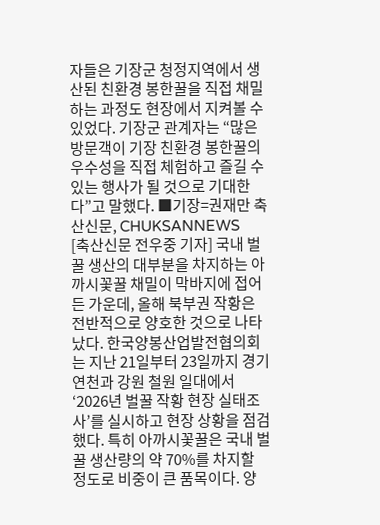자들은 기장군 청정지역에서 생산된 친환경 봉한꿀을 직접 채밀하는 과정도 현장에서 지켜볼 수 있었다. 기장군 관계자는 “많은 방문객이 기장 친환경 봉한꿀의 우수성을 직접 체험하고 즐길 수 있는 행사가 될 것으로 기대한다”고 말했다. ■기장=권재만 축산신문, CHUKSANNEWS
[축산신문 전우중 기자] 국내 벌꿀 생산의 대부분을 차지하는 아까시꽃꿀 채밀이 막바지에 접어든 가운데, 올해 북부권 작황은 전반적으로 양호한 것으로 나타났다. 한국양봉산업발전협의회는 지난 21일부터 23일까지 경기 연천과 강원 철원 일대에서 ‘2026년 벌꿀 작황 현장 실태조사’를 실시하고 현장 상황을 점검했다. 특히 아까시꽃꿀은 국내 벌꿀 생산량의 약 70%를 차지할 정도로 비중이 큰 품목이다. 양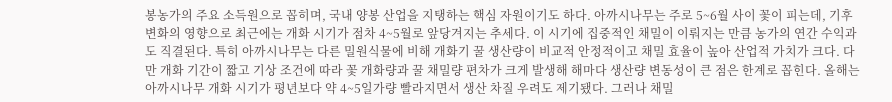봉농가의 주요 소득원으로 꼽히며, 국내 양봉 산업을 지탱하는 핵심 자원이기도 하다. 아까시나무는 주로 5~6월 사이 꽃이 피는데, 기후변화의 영향으로 최근에는 개화 시기가 점차 4~5월로 앞당겨지는 추세다. 이 시기에 집중적인 채밀이 이뤄지는 만큼 농가의 연간 수익과도 직결된다. 특히 아까시나무는 다른 밀원식물에 비해 개화기 꿀 생산량이 비교적 안정적이고 채밀 효율이 높아 산업적 가치가 크다. 다만 개화 기간이 짧고 기상 조건에 따라 꽃 개화량과 꿀 채밀량 편차가 크게 발생해 해마다 생산량 변동성이 큰 점은 한계로 꼽힌다. 올해는 아까시나무 개화 시기가 평년보다 약 4~5일가량 빨라지면서 생산 차질 우려도 제기됐다. 그러나 채밀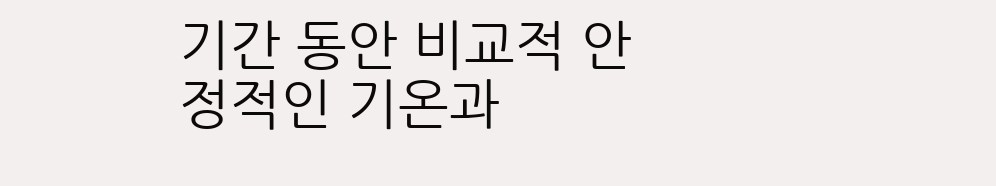기간 동안 비교적 안정적인 기온과